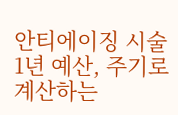안티에이징 시술 1년 예산, 주기로 계산하는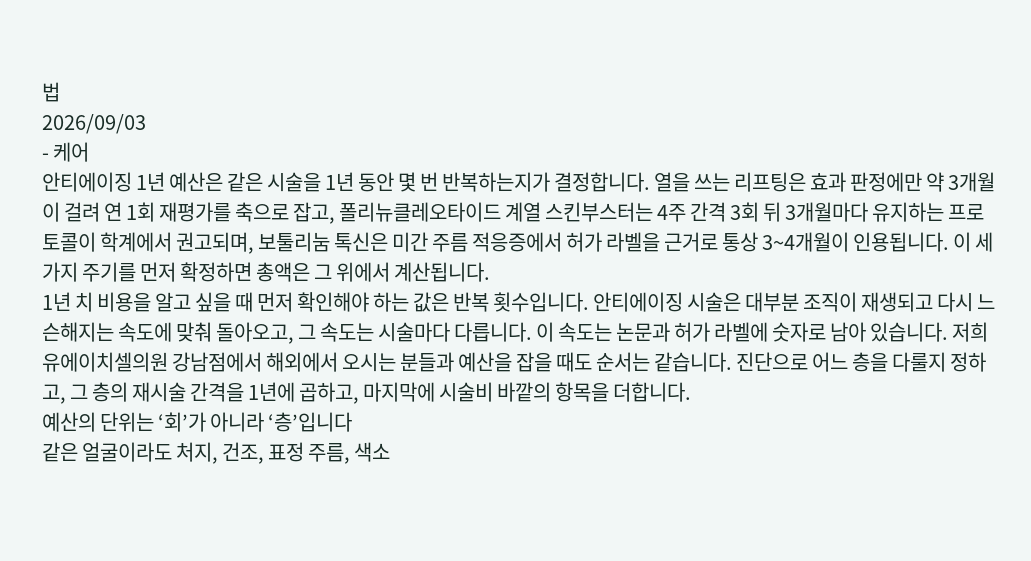법
2026/09/03
- 케어
안티에이징 1년 예산은 같은 시술을 1년 동안 몇 번 반복하는지가 결정합니다. 열을 쓰는 리프팅은 효과 판정에만 약 3개월이 걸려 연 1회 재평가를 축으로 잡고, 폴리뉴클레오타이드 계열 스킨부스터는 4주 간격 3회 뒤 3개월마다 유지하는 프로토콜이 학계에서 권고되며, 보툴리눔 톡신은 미간 주름 적응증에서 허가 라벨을 근거로 통상 3~4개월이 인용됩니다. 이 세 가지 주기를 먼저 확정하면 총액은 그 위에서 계산됩니다.
1년 치 비용을 알고 싶을 때 먼저 확인해야 하는 값은 반복 횟수입니다. 안티에이징 시술은 대부분 조직이 재생되고 다시 느슨해지는 속도에 맞춰 돌아오고, 그 속도는 시술마다 다릅니다. 이 속도는 논문과 허가 라벨에 숫자로 남아 있습니다. 저희 유에이치셀의원 강남점에서 해외에서 오시는 분들과 예산을 잡을 때도 순서는 같습니다. 진단으로 어느 층을 다룰지 정하고, 그 층의 재시술 간격을 1년에 곱하고, 마지막에 시술비 바깥의 항목을 더합니다.
예산의 단위는 ‘회’가 아니라 ‘층’입니다
같은 얼굴이라도 처지, 건조, 표정 주름, 색소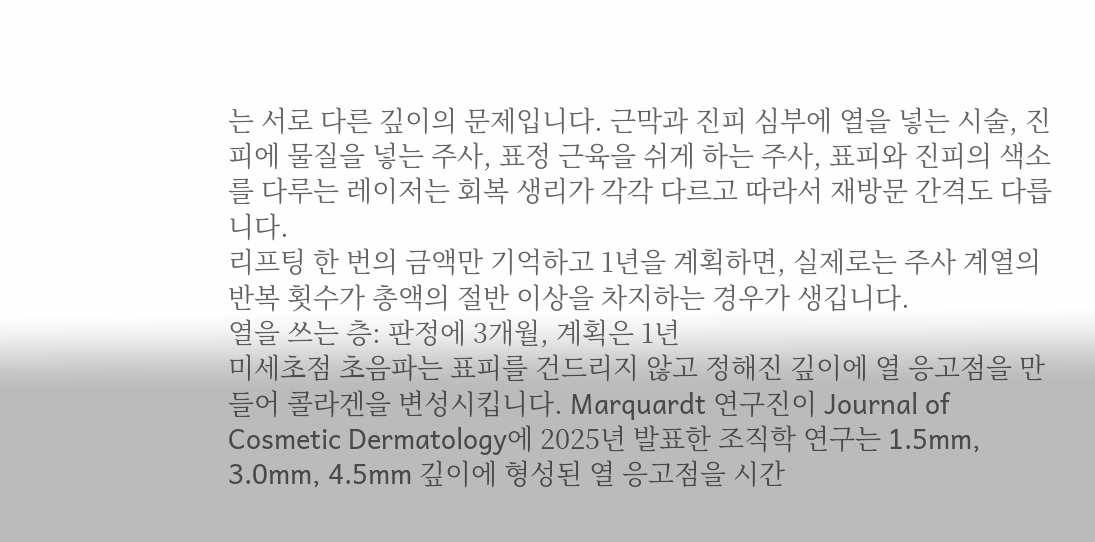는 서로 다른 깊이의 문제입니다. 근막과 진피 심부에 열을 넣는 시술, 진피에 물질을 넣는 주사, 표정 근육을 쉬게 하는 주사, 표피와 진피의 색소를 다루는 레이저는 회복 생리가 각각 다르고 따라서 재방문 간격도 다릅니다.
리프팅 한 번의 금액만 기억하고 1년을 계획하면, 실제로는 주사 계열의 반복 횟수가 총액의 절반 이상을 차지하는 경우가 생깁니다.
열을 쓰는 층: 판정에 3개월, 계획은 1년
미세초점 초음파는 표피를 건드리지 않고 정해진 깊이에 열 응고점을 만들어 콜라겐을 변성시킵니다. Marquardt 연구진이 Journal of Cosmetic Dermatology에 2025년 발표한 조직학 연구는 1.5mm, 3.0mm, 4.5mm 깊이에 형성된 열 응고점을 시간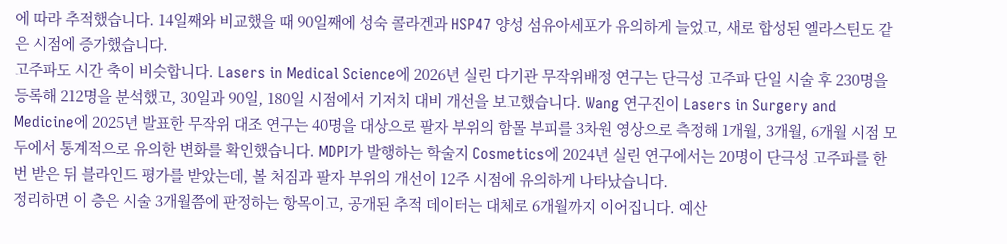에 따라 추적했습니다. 14일째와 비교했을 때 90일째에 성숙 콜라겐과 HSP47 양성 섬유아세포가 유의하게 늘었고, 새로 합성된 엘라스틴도 같은 시점에 증가했습니다.
고주파도 시간 축이 비슷합니다. Lasers in Medical Science에 2026년 실린 다기관 무작위배정 연구는 단극성 고주파 단일 시술 후 230명을 등록해 212명을 분석했고, 30일과 90일, 180일 시점에서 기저치 대비 개선을 보고했습니다. Wang 연구진이 Lasers in Surgery and Medicine에 2025년 발표한 무작위 대조 연구는 40명을 대상으로 팔자 부위의 함몰 부피를 3차원 영상으로 측정해 1개월, 3개월, 6개월 시점 모두에서 통계적으로 유의한 변화를 확인했습니다. MDPI가 발행하는 학술지 Cosmetics에 2024년 실린 연구에서는 20명이 단극성 고주파를 한 번 받은 뒤 블라인드 평가를 받았는데, 볼 처짐과 팔자 부위의 개선이 12주 시점에 유의하게 나타났습니다.
정리하면 이 층은 시술 3개월쯤에 판정하는 항목이고, 공개된 추적 데이터는 대체로 6개월까지 이어집니다. 예산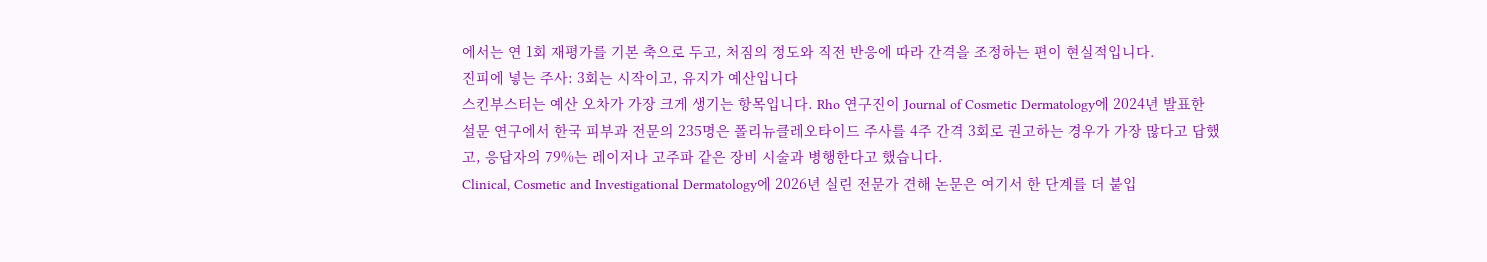에서는 연 1회 재평가를 기본 축으로 두고, 처짐의 정도와 직전 반응에 따라 간격을 조정하는 편이 현실적입니다.
진피에 넣는 주사: 3회는 시작이고, 유지가 예산입니다
스킨부스터는 예산 오차가 가장 크게 생기는 항목입니다. Rho 연구진이 Journal of Cosmetic Dermatology에 2024년 발표한 설문 연구에서 한국 피부과 전문의 235명은 폴리뉴클레오타이드 주사를 4주 간격 3회로 권고하는 경우가 가장 많다고 답했고, 응답자의 79%는 레이저나 고주파 같은 장비 시술과 병행한다고 했습니다.
Clinical, Cosmetic and Investigational Dermatology에 2026년 실린 전문가 견해 논문은 여기서 한 단계를 더 붙입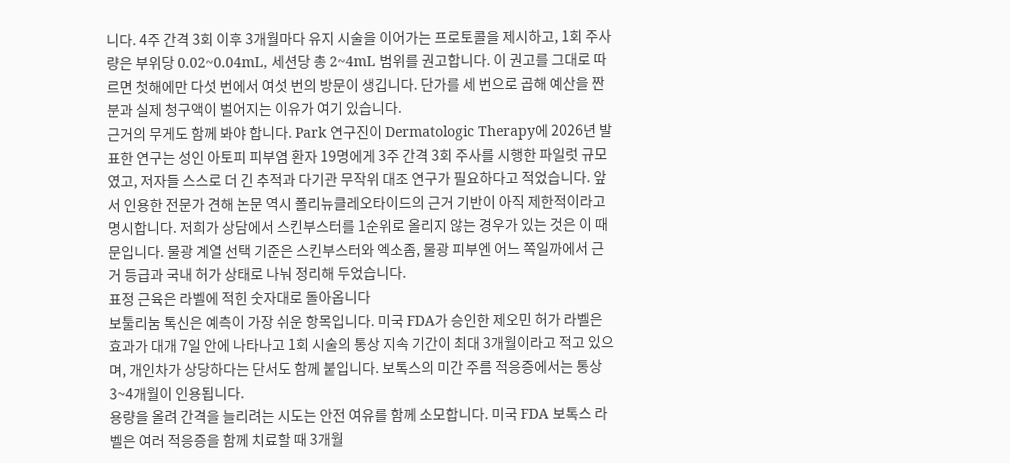니다. 4주 간격 3회 이후 3개월마다 유지 시술을 이어가는 프로토콜을 제시하고, 1회 주사량은 부위당 0.02~0.04mL, 세션당 총 2~4mL 범위를 권고합니다. 이 권고를 그대로 따르면 첫해에만 다섯 번에서 여섯 번의 방문이 생깁니다. 단가를 세 번으로 곱해 예산을 짠 분과 실제 청구액이 벌어지는 이유가 여기 있습니다.
근거의 무게도 함께 봐야 합니다. Park 연구진이 Dermatologic Therapy에 2026년 발표한 연구는 성인 아토피 피부염 환자 19명에게 3주 간격 3회 주사를 시행한 파일럿 규모였고, 저자들 스스로 더 긴 추적과 다기관 무작위 대조 연구가 필요하다고 적었습니다. 앞서 인용한 전문가 견해 논문 역시 폴리뉴클레오타이드의 근거 기반이 아직 제한적이라고 명시합니다. 저희가 상담에서 스킨부스터를 1순위로 올리지 않는 경우가 있는 것은 이 때문입니다. 물광 계열 선택 기준은 스킨부스터와 엑소좀, 물광 피부엔 어느 쪽일까에서 근거 등급과 국내 허가 상태로 나눠 정리해 두었습니다.
표정 근육은 라벨에 적힌 숫자대로 돌아옵니다
보툴리눔 톡신은 예측이 가장 쉬운 항목입니다. 미국 FDA가 승인한 제오민 허가 라벨은 효과가 대개 7일 안에 나타나고 1회 시술의 통상 지속 기간이 최대 3개월이라고 적고 있으며, 개인차가 상당하다는 단서도 함께 붙입니다. 보톡스의 미간 주름 적응증에서는 통상 3~4개월이 인용됩니다.
용량을 올려 간격을 늘리려는 시도는 안전 여유를 함께 소모합니다. 미국 FDA 보톡스 라벨은 여러 적응증을 함께 치료할 때 3개월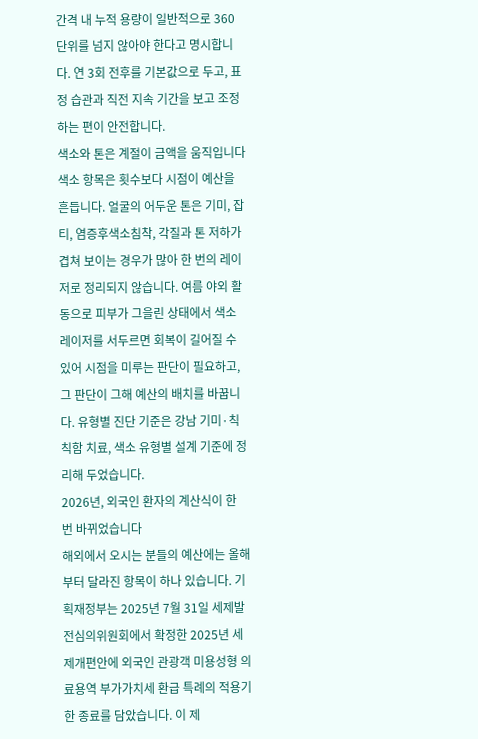간격 내 누적 용량이 일반적으로 360단위를 넘지 않아야 한다고 명시합니다. 연 3회 전후를 기본값으로 두고, 표정 습관과 직전 지속 기간을 보고 조정하는 편이 안전합니다.
색소와 톤은 계절이 금액을 움직입니다
색소 항목은 횟수보다 시점이 예산을 흔듭니다. 얼굴의 어두운 톤은 기미, 잡티, 염증후색소침착, 각질과 톤 저하가 겹쳐 보이는 경우가 많아 한 번의 레이저로 정리되지 않습니다. 여름 야외 활동으로 피부가 그을린 상태에서 색소 레이저를 서두르면 회복이 길어질 수 있어 시점을 미루는 판단이 필요하고, 그 판단이 그해 예산의 배치를 바꿉니다. 유형별 진단 기준은 강남 기미·칙칙함 치료, 색소 유형별 설계 기준에 정리해 두었습니다.
2026년, 외국인 환자의 계산식이 한 번 바뀌었습니다
해외에서 오시는 분들의 예산에는 올해부터 달라진 항목이 하나 있습니다. 기획재정부는 2025년 7월 31일 세제발전심의위원회에서 확정한 2025년 세제개편안에 외국인 관광객 미용성형 의료용역 부가가치세 환급 특례의 적용기한 종료를 담았습니다. 이 제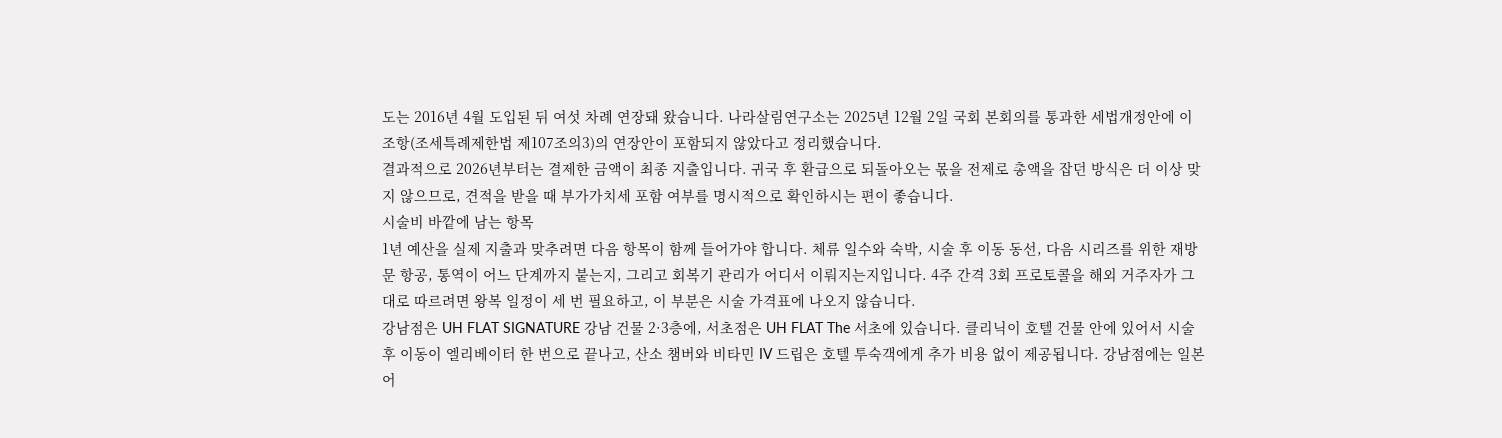도는 2016년 4월 도입된 뒤 여섯 차례 연장돼 왔습니다. 나라살림연구소는 2025년 12월 2일 국회 본회의를 통과한 세법개정안에 이 조항(조세특례제한법 제107조의3)의 연장안이 포함되지 않았다고 정리했습니다.
결과적으로 2026년부터는 결제한 금액이 최종 지출입니다. 귀국 후 환급으로 되돌아오는 몫을 전제로 총액을 잡던 방식은 더 이상 맞지 않으므로, 견적을 받을 때 부가가치세 포함 여부를 명시적으로 확인하시는 편이 좋습니다.
시술비 바깥에 남는 항목
1년 예산을 실제 지출과 맞추려면 다음 항목이 함께 들어가야 합니다. 체류 일수와 숙박, 시술 후 이동 동선, 다음 시리즈를 위한 재방문 항공, 통역이 어느 단계까지 붙는지, 그리고 회복기 관리가 어디서 이뤄지는지입니다. 4주 간격 3회 프로토콜을 해외 거주자가 그대로 따르려면 왕복 일정이 세 번 필요하고, 이 부분은 시술 가격표에 나오지 않습니다.
강남점은 UH FLAT SIGNATURE 강남 건물 2·3층에, 서초점은 UH FLAT The 서초에 있습니다. 클리닉이 호텔 건물 안에 있어서 시술 후 이동이 엘리베이터 한 번으로 끝나고, 산소 챔버와 비타민 IV 드립은 호텔 투숙객에게 추가 비용 없이 제공됩니다. 강남점에는 일본어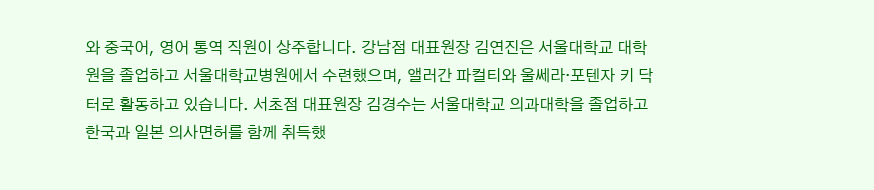와 중국어, 영어 통역 직원이 상주합니다. 강남점 대표원장 김연진은 서울대학교 대학원을 졸업하고 서울대학교병원에서 수련했으며, 앨러간 파컬티와 울쎄라·포텐자 키 닥터로 활동하고 있습니다. 서초점 대표원장 김경수는 서울대학교 의과대학을 졸업하고 한국과 일본 의사면허를 함께 취득했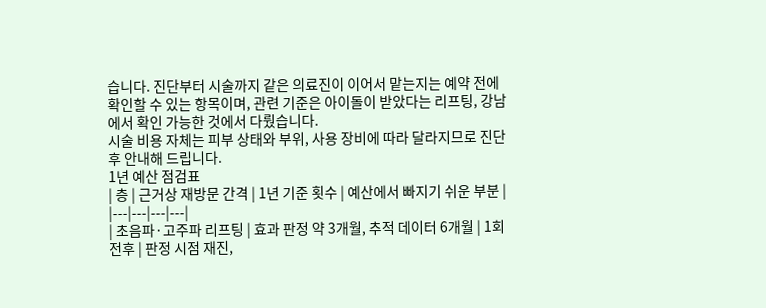습니다. 진단부터 시술까지 같은 의료진이 이어서 맡는지는 예약 전에 확인할 수 있는 항목이며, 관련 기준은 아이돌이 받았다는 리프팅, 강남에서 확인 가능한 것에서 다뤘습니다.
시술 비용 자체는 피부 상태와 부위, 사용 장비에 따라 달라지므로 진단 후 안내해 드립니다.
1년 예산 점검표
| 층 | 근거상 재방문 간격 | 1년 기준 횟수 | 예산에서 빠지기 쉬운 부분 |
|---|---|---|---|
| 초음파·고주파 리프팅 | 효과 판정 약 3개월, 추적 데이터 6개월 | 1회 전후 | 판정 시점 재진,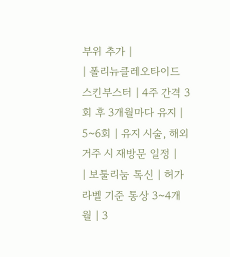부위 추가 |
| 폴리뉴클레오타이드 스킨부스터 | 4주 간격 3회 후 3개월마다 유지 | 5~6회 | 유지 시술, 해외 거주 시 재방문 일정 |
| 보툴리눔 톡신 | 허가 라벨 기준 통상 3~4개월 | 3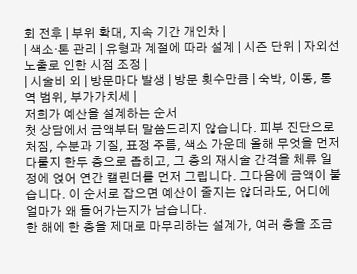회 전후 | 부위 확대, 지속 기간 개인차 |
| 색소·톤 관리 | 유형과 계절에 따라 설계 | 시즌 단위 | 자외선 노출로 인한 시점 조정 |
| 시술비 외 | 방문마다 발생 | 방문 횟수만큼 | 숙박, 이동, 통역 범위, 부가가치세 |
저희가 예산을 설계하는 순서
첫 상담에서 금액부터 말씀드리지 않습니다. 피부 진단으로 처짐, 수분과 기질, 표정 주름, 색소 가운데 올해 무엇을 먼저 다룰지 한두 층으로 좁히고, 그 층의 재시술 간격을 체류 일정에 얹어 연간 캘린더를 먼저 그립니다. 그다음에 금액이 붙습니다. 이 순서로 잡으면 예산이 줄지는 않더라도, 어디에 얼마가 왜 들어가는지가 남습니다.
한 해에 한 층을 제대로 마무리하는 설계가, 여러 층을 조금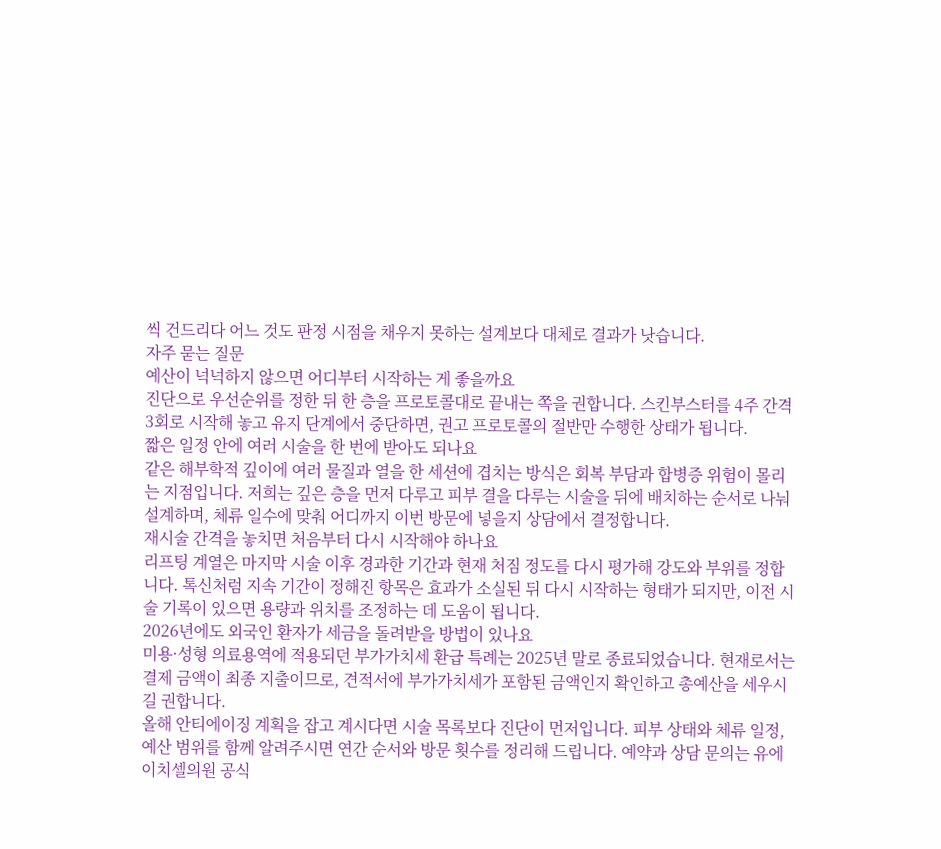씩 건드리다 어느 것도 판정 시점을 채우지 못하는 설계보다 대체로 결과가 낫습니다.
자주 묻는 질문
예산이 넉넉하지 않으면 어디부터 시작하는 게 좋을까요
진단으로 우선순위를 정한 뒤 한 층을 프로토콜대로 끝내는 쪽을 권합니다. 스킨부스터를 4주 간격 3회로 시작해 놓고 유지 단계에서 중단하면, 권고 프로토콜의 절반만 수행한 상태가 됩니다.
짧은 일정 안에 여러 시술을 한 번에 받아도 되나요
같은 해부학적 깊이에 여러 물질과 열을 한 세션에 겹치는 방식은 회복 부담과 합병증 위험이 몰리는 지점입니다. 저희는 깊은 층을 먼저 다루고 피부 결을 다루는 시술을 뒤에 배치하는 순서로 나눠 설계하며, 체류 일수에 맞춰 어디까지 이번 방문에 넣을지 상담에서 결정합니다.
재시술 간격을 놓치면 처음부터 다시 시작해야 하나요
리프팅 계열은 마지막 시술 이후 경과한 기간과 현재 처짐 정도를 다시 평가해 강도와 부위를 정합니다. 톡신처럼 지속 기간이 정해진 항목은 효과가 소실된 뒤 다시 시작하는 형태가 되지만, 이전 시술 기록이 있으면 용량과 위치를 조정하는 데 도움이 됩니다.
2026년에도 외국인 환자가 세금을 돌려받을 방법이 있나요
미용·성형 의료용역에 적용되던 부가가치세 환급 특례는 2025년 말로 종료되었습니다. 현재로서는 결제 금액이 최종 지출이므로, 견적서에 부가가치세가 포함된 금액인지 확인하고 총예산을 세우시길 권합니다.
올해 안티에이징 계획을 잡고 계시다면 시술 목록보다 진단이 먼저입니다. 피부 상태와 체류 일정, 예산 범위를 함께 알려주시면 연간 순서와 방문 횟수를 정리해 드립니다. 예약과 상담 문의는 유에이치셀의원 공식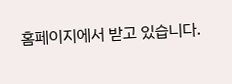홈페이지에서 받고 있습니다.